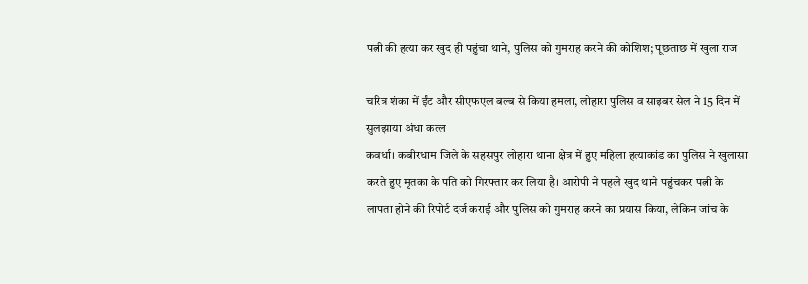पत्नी की हत्या कर खुद ही पहुंचा थाने, पुलिस को गुमराह करने की कोशिश; पूछताछ में खुला राज

चरित्र शंका में ईंट और सीएफएल बल्ब से किया हमला, लोहारा पुलिस व साइबर सेल ने 15 दिन में सुलझाया अंधा कत्ल
कवर्धा। कबीरधाम जिले के सहसपुर लोहारा थाना क्षेत्र में हुए महिला हत्याकांड का पुलिस ने खुलासा करते हुए मृतका के पति को गिरफ्तार कर लिया है। आरोपी ने पहले खुद थाने पहुंचकर पत्नी के लापता होने की रिपोर्ट दर्ज कराई और पुलिस को गुमराह करने का प्रयास किया, लेकिन जांच के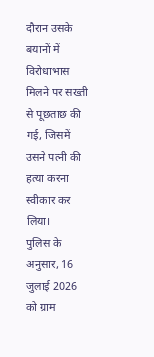दौरान उसके बयानों में विरोधाभास मिलने पर सख्ती से पूछताछ की गई, जिसमें उसने पत्नी की हत्या करना स्वीकार कर लिया।
पुलिस के अनुसार, 16 जुलाई 2026 को ग्राम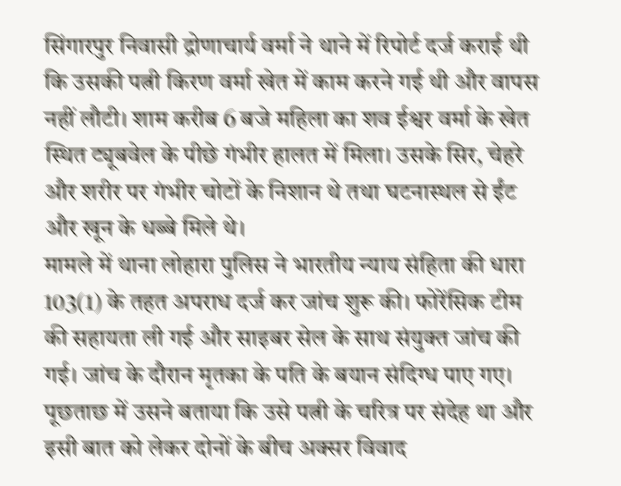सिंगारपुर निवासी द्रोणाचार्य वर्मा ने थाने में रिपोर्ट दर्ज कराई थी कि उसकी पत्नी किरण वर्मा खेत में काम करने गई थी और वापस नहीं लौटी। शाम करीब 6 बजे महिला का शव ईश्वर वर्मा के खेत स्थित ट्यूबवेल के पीछे गंभीर हालत में मिला। उसके सिर, चेहरे और शरीर पर गंभीर चोटों के निशान थे तथा घटनास्थल से ईंट और खून के धब्बे मिले थे।
मामले में थाना लोहारा पुलिस ने भारतीय न्याय संहिता की धारा 103(1) के तहत अपराध दर्ज कर जांच शुरू की। फोरेंसिक टीम की सहायता ली गई और साइबर सेल के साथ संयुक्त जांच की गई। जांच के दौरान मृतका के पति के बयान संदिग्ध पाए गए। पूछताछ में उसने बताया कि उसे पत्नी के चरित्र पर संदेह था और इसी बात को लेकर दोनों के बीच अक्सर विवाद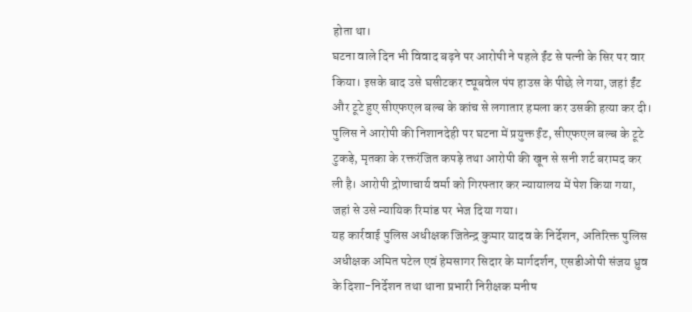होता था।
घटना वाले दिन भी विवाद बढ़ने पर आरोपी ने पहले ईंट से पत्नी के सिर पर वार किया। इसके बाद उसे घसीटकर ट्यूबवेल पंप हाउस के पीछे ले गया, जहां ईंट और टूटे हुए सीएफएल बल्ब के कांच से लगातार हमला कर उसकी हत्या कर दी।
पुलिस ने आरोपी की निशानदेही पर घटना में प्रयुक्त ईंट, सीएफएल बल्ब के टूटे टुकड़े, मृतका के रक्तरंजित कपड़े तथा आरोपी की खून से सनी शर्ट बरामद कर ली है। आरोपी द्रोणाचार्य वर्मा को गिरफ्तार कर न्यायालय में पेश किया गया, जहां से उसे न्यायिक रिमांड पर भेज दिया गया।
यह कार्रवाई पुलिस अधीक्षक जितेन्द्र कुमार यादव के निर्देशन, अतिरिक्त पुलिस अधीक्षक अमित पटेल एवं हेमसागर सिदार के मार्गदर्शन, एसडीओपी संजय ध्रुव के दिशा-निर्देशन तथा थाना प्रभारी निरीक्षक मनीष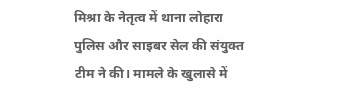मिश्रा के नेतृत्व में थाना लोहारा पुलिस और साइबर सेल की संयुक्त टीम ने की। मामले के खुलासे में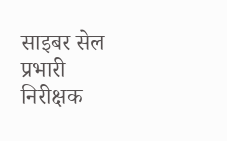साइबर सेल प्रभारी निरीक्षक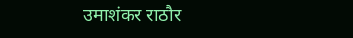उमाशंकर राठौर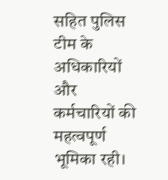सहित पुलिस टीम के अधिकारियों और कर्मचारियों की महत्वपूर्ण भूमिका रही।